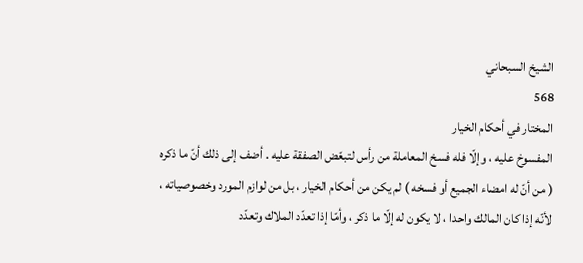الشيخ السبحاني
568
المختار في أحكام الخيار
المفسوخ عليه ، وإلّا فله فسخ المعاملة من رأس لتبعّض الصفقة عليه . أضف إلى ذلك أنّ ما ذكره ( من أنّ له امضاء الجميع أو فسخه ) لم يكن من أحكام الخيار ، بل من لوازم المورد وخصوصياته ، لأنّه إذا كان المالك واحدا ، لا يكون له إلّا ما ذكر ، وأمّا إذا تعدّد الملاك وتعدّد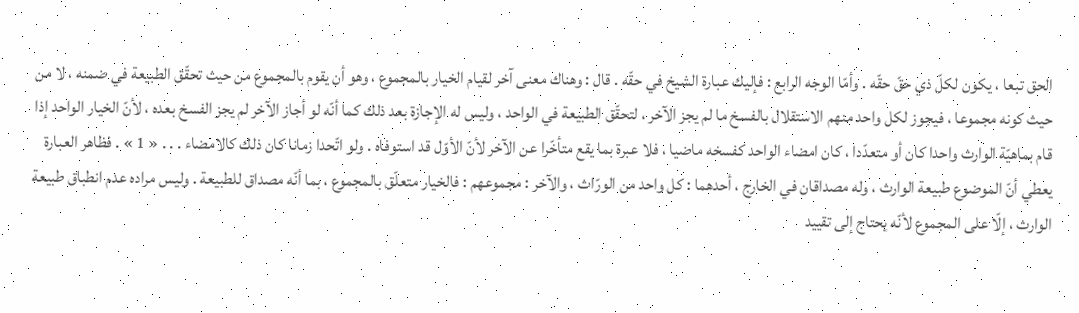الحق تبعا ، يكون لكلّ ذي حقّ حقّه . وأمّا الوجه الرابع : فإليك عبارة الشيخ في حقّه . قال : وهناك معنى آخر لقيام الخيار بالمجموع ، وهو أن يقوم بالمجموع من حيث تحقّق الطبيعة في ضمنه ، لا من حيث كونه مجموعا ، فيجوز لكل واحد منهم الاستقلال بالفسخ ما لم يجز الآخر ، لتحقّق الطبيعة في الواحد ، وليس له الإجازة بعد ذلك كما أنّه لو أجاز الآخر لم يجز الفسخ بعده ، لأنّ الخيار الواحد إذا قام بماهيّة الوارث واحدا كان أو متعدّدا ، كان امضاء الواحد كفسخه ماضيا ، فلا عبرة بما يقع متأخّرا عن الآخر لأنّ الأوّل قد استوفاه . ولو اتّحدا زمانا كان ذلك كالامضاء . . . « 1 » . فظاهر العبارة يعطي أنّ الموضوع طبيعة الوارث ، وله مصداقان في الخارج ، أحدهما : كل واحد من الورّاث ، والآخر : مجموعهم : فالخيار متعلّق بالمجموع ، بما أنّه مصداق للطبيعة . وليس مراده عدم انطباق طبيعة الوارث ، إلّا على المجموع لأنّه يحتاج إلى تقييد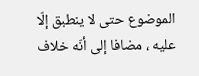الموضوع حتى لا ينطبق إلّا عليه ، مضافا إلى أنّه خلاف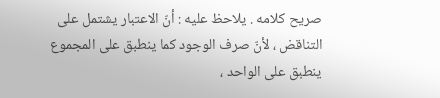صريح كلامه . يلاحظ عليه : أنّ الاعتبار يشتمل على التناقض ، لأنّ صرف الوجود كما ينطبق على المجموع ينطبق على الواحد ،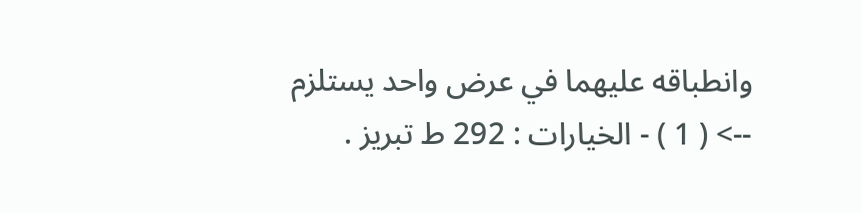وانطباقه عليهما في عرض واحد يستلزم
--> ( 1 ) - الخيارات : 292 ط تبريز .